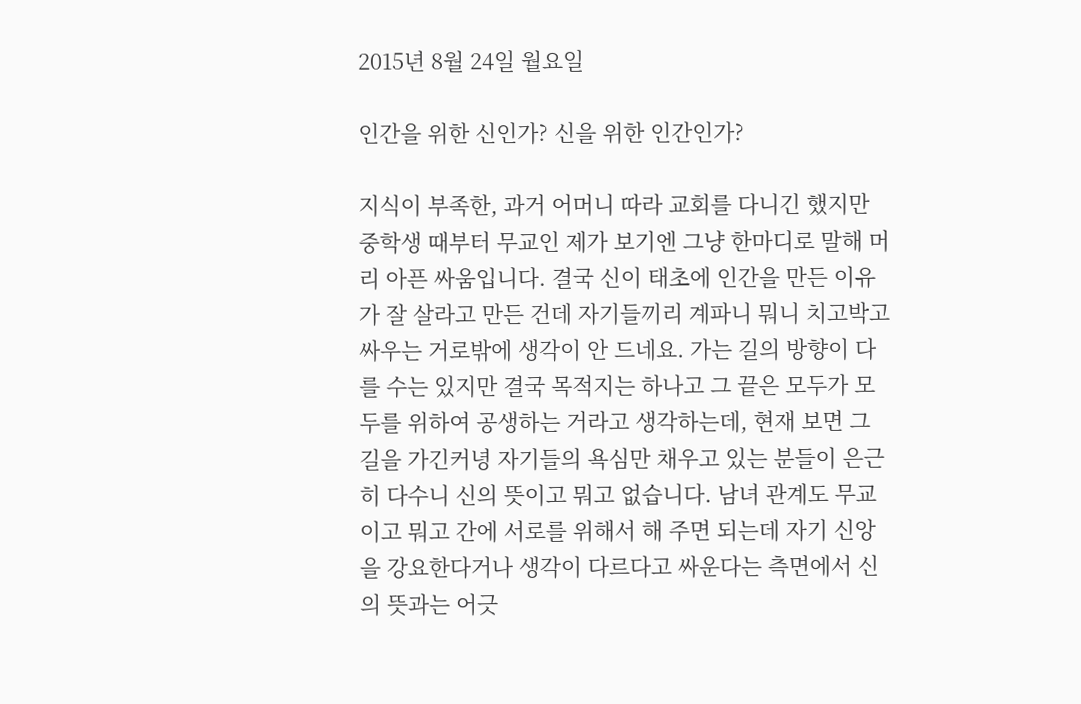2015년 8월 24일 월요일

인간을 위한 신인가? 신을 위한 인간인가?

지식이 부족한, 과거 어머니 따라 교회를 다니긴 했지만 중학생 때부터 무교인 제가 보기엔 그냥 한마디로 말해 머리 아픈 싸움입니다. 결국 신이 태초에 인간을 만든 이유가 잘 살라고 만든 건데 자기들끼리 계파니 뭐니 치고박고 싸우는 거로밖에 생각이 안 드네요. 가는 길의 방향이 다를 수는 있지만 결국 목적지는 하나고 그 끝은 모두가 모두를 위하여 공생하는 거라고 생각하는데, 현재 보면 그 길을 가긴커녕 자기들의 욕심만 채우고 있는 분들이 은근히 다수니 신의 뜻이고 뭐고 없습니다. 남녀 관계도 무교이고 뭐고 간에 서로를 위해서 해 주면 되는데 자기 신앙을 강요한다거나 생각이 다르다고 싸운다는 측면에서 신의 뜻과는 어긋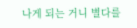나게 되는 거니 별다를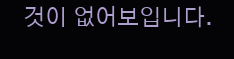것이 없어보입니다.